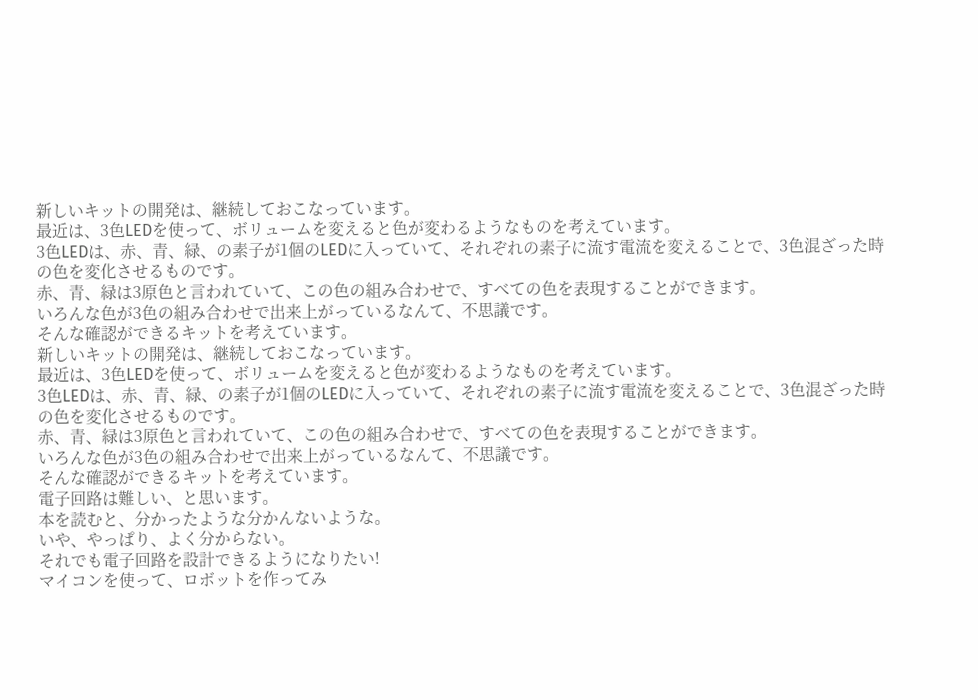新しいキットの開発は、継続しておこなっています。
最近は、3色LEDを使って、ボリュームを変えると色が変わるようなものを考えています。
3色LEDは、赤、青、緑、の素子が1個のLEDに入っていて、それぞれの素子に流す電流を変えることで、3色混ざった時の色を変化させるものです。
赤、青、緑は3原色と言われていて、この色の組み合わせで、すべての色を表現することができます。
いろんな色が3色の組み合わせで出来上がっているなんて、不思議です。
そんな確認ができるキットを考えています。
新しいキットの開発は、継続しておこなっています。
最近は、3色LEDを使って、ボリュームを変えると色が変わるようなものを考えています。
3色LEDは、赤、青、緑、の素子が1個のLEDに入っていて、それぞれの素子に流す電流を変えることで、3色混ざった時の色を変化させるものです。
赤、青、緑は3原色と言われていて、この色の組み合わせで、すべての色を表現することができます。
いろんな色が3色の組み合わせで出来上がっているなんて、不思議です。
そんな確認ができるキットを考えています。
電子回路は難しい、と思います。
本を読むと、分かったような分かんないような。
いや、やっぱり、よく分からない。
それでも電子回路を設計できるようになりたい!
マイコンを使って、ロボットを作ってみ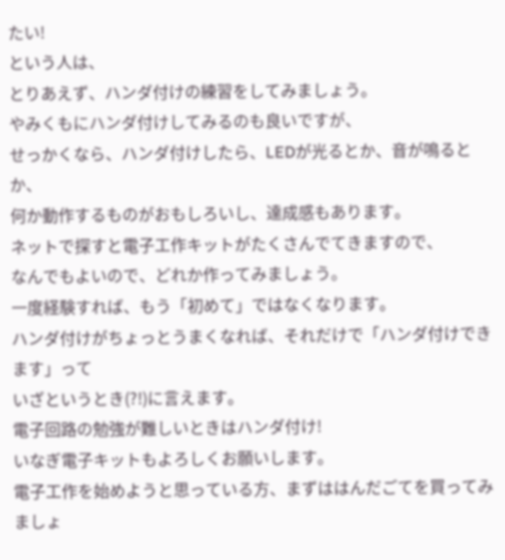たい!
という人は、
とりあえず、ハンダ付けの練習をしてみましょう。
やみくもにハンダ付けしてみるのも良いですが、
せっかくなら、ハンダ付けしたら、LEDが光るとか、音が鳴るとか、
何か動作するものがおもしろいし、達成感もあります。
ネットで探すと電子工作キットがたくさんでてきますので、
なんでもよいので、どれか作ってみましょう。
一度経験すれば、もう「初めて」ではなくなります。
ハンダ付けがちょっとうまくなれば、それだけで「ハンダ付けできます」って
いざというとき(?!)に言えます。
電子回路の勉強が難しいときはハンダ付け!
いなぎ電子キットもよろしくお願いします。
電子工作を始めようと思っている方、まずははんだごてを買ってみましょ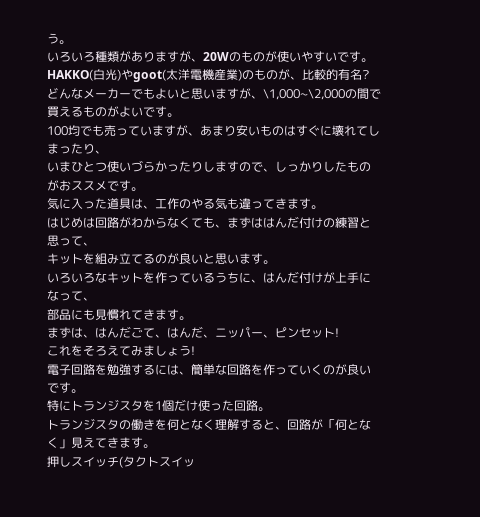う。
いろいろ種類がありますが、20Wのものが使いやすいです。
HAKKO(白光)やgoot(太洋電機産業)のものが、比較的有名?
どんなメーカーでもよいと思いますが、\1,000~\2,000の間で買えるものがよいです。
100均でも売っていますが、あまり安いものはすぐに壊れてしまったり、
いまひとつ使いづらかったりしますので、しっかりしたものがおススメです。
気に入った道具は、工作のやる気も違ってきます。
はじめは回路がわからなくても、まずははんだ付けの練習と思って、
キットを組み立てるのが良いと思います。
いろいろなキットを作っているうちに、はんだ付けが上手になって、
部品にも見慣れてきます。
まずは、はんだごて、はんだ、ニッパー、ピンセット!
これをそろえてみましょう!
電子回路を勉強するには、簡単な回路を作っていくのが良いです。
特にトランジスタを1個だけ使った回路。
トランジスタの働きを何となく理解すると、回路が「何となく」見えてきます。
押しスイッチ(タクトスイッ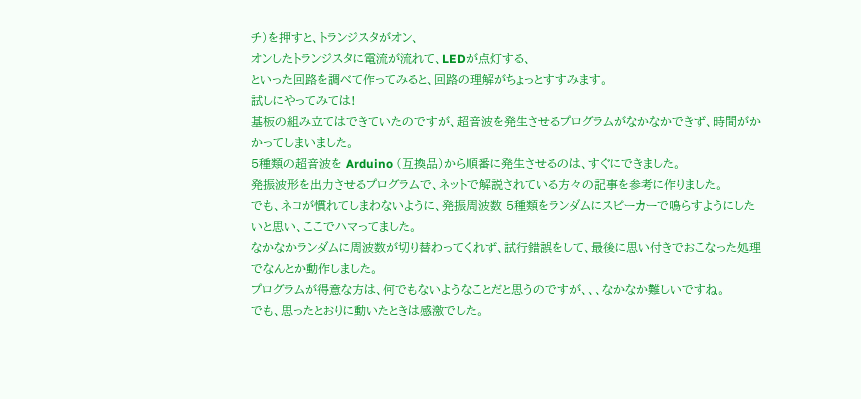チ)を押すと、トランジスタがオン、
オンしたトランジスタに電流が流れて、LEDが点灯する、
といった回路を調べて作ってみると、回路の理解がちょっとすすみます。
試しにやってみては!
基板の組み立てはできていたのですが、超音波を発生させるプログラムがなかなかできず、時間がかかってしまいました。
5種類の超音波を Arduino (互換品)から順番に発生させるのは、すぐにできました。
発振波形を出力させるプログラムで、ネットで解説されている方々の記事を参考に作りました。
でも、ネコが慣れてしまわないように、発振周波数 5種類をランダムにスピーカーで鳴らすようにしたいと思い、ここでハマってました。
なかなかランダムに周波数が切り替わってくれず、試行錯誤をして、最後に思い付きでおこなった処理でなんとか動作しました。
プログラムが得意な方は、何でもないようなことだと思うのですが、、、なかなか難しいですね。
でも、思ったとおりに動いたときは感激でした。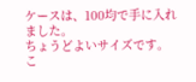ケースは、100均で手に入れました。
ちょうどよいサイズです。
こ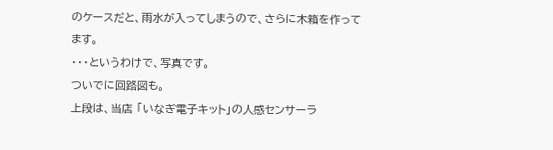のケースだと、雨水が入ってしまうので、さらに木箱を作ってます。
・・・というわけで、写真です。
ついでに回路図も。
上段は、当店 「いなぎ電子キット」の人感センサーラ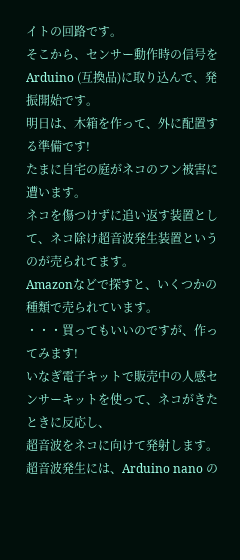イトの回路です。
そこから、センサー動作時の信号を Arduino (互換品)に取り込んで、発振開始です。
明日は、木箱を作って、外に配置する準備です!
たまに自宅の庭がネコのフン被害に遭います。
ネコを傷つけずに追い返す装置として、ネコ除け超音波発生装置というのが売られてます。
Amazonなどで探すと、いくつかの種類で売られています。
・・・買ってもいいのですが、作ってみます!
いなぎ電子キットで販売中の人感センサーキットを使って、ネコがきたときに反応し、
超音波をネコに向けて発射します。
超音波発生には、Arduino nano の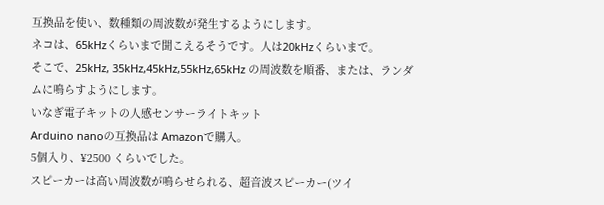互換品を使い、数種類の周波数が発生するようにします。
ネコは、65kHzくらいまで聞こえるそうです。人は20kHzくらいまで。
そこで、25kHz, 35kHz,45kHz,55kHz,65kHz の周波数を順番、または、ランダムに鳴らすようにします。
いなぎ電子キットの人感センサーライトキット
Arduino nanoの互換品は Amazonで購入。
5個入り、¥2500 くらいでした。
スピーカーは高い周波数が鳴らせられる、超音波スピーカー(ツイ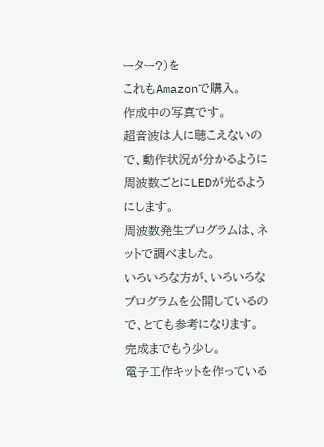ーター?)を
これもAmazonで購入。
作成中の写真です。
超音波は人に聴こえないので、動作状況が分かるように周波数ごとにLEDが光るようにします。
周波数発生プログラムは、ネットで調べました。
いろいろな方が、いろいろなプログラムを公開しているので、とても参考になります。
完成までもう少し。
電子工作キットを作っている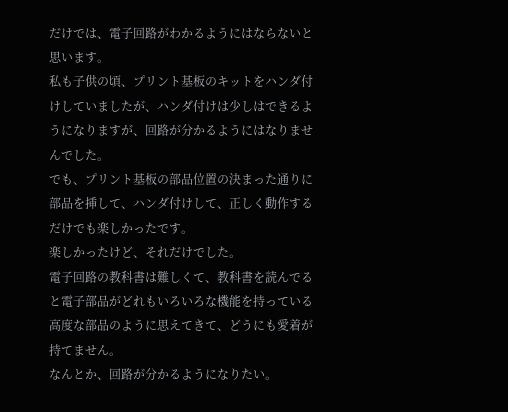だけでは、電子回路がわかるようにはならないと思います。
私も子供の頃、プリント基板のキットをハンダ付けしていましたが、ハンダ付けは少しはできるようになりますが、回路が分かるようにはなりませんでした。
でも、プリント基板の部品位置の決まった通りに部品を挿して、ハンダ付けして、正しく動作するだけでも楽しかったです。
楽しかったけど、それだけでした。
電子回路の教科書は難しくて、教科書を読んでると電子部品がどれもいろいろな機能を持っている高度な部品のように思えてきて、どうにも愛着が持てません。
なんとか、回路が分かるようになりたい。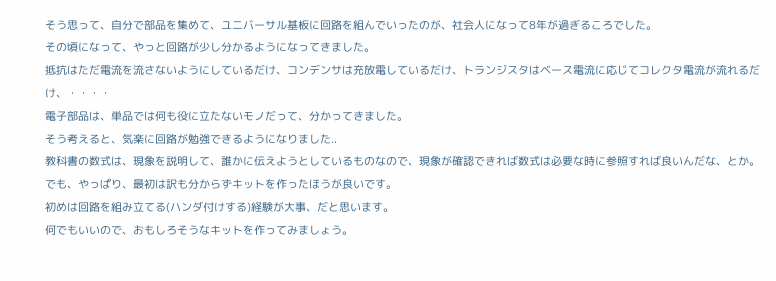そう思って、自分で部品を集めて、ユニバーサル基板に回路を組んでいったのが、社会人になって8年が過ぎるころでした。
その頃になって、やっと回路が少し分かるようになってきました。
抵抗はただ電流を流さないようにしているだけ、コンデンサは充放電しているだけ、トランジスタはベース電流に応じてコレクタ電流が流れるだけ、・・・・
電子部品は、単品では何も役に立たないモノだって、分かってきました。
そう考えると、気楽に回路が勉強できるようになりました..
教科書の数式は、現象を説明して、誰かに伝えようとしているものなので、現象が確認できれば数式は必要な時に参照すれば良いんだな、とか。
でも、やっぱり、最初は訳も分からずキットを作ったほうが良いです。
初めは回路を組み立てる(ハンダ付けする)経験が大事、だと思います。
何でもいいので、おもしろそうなキットを作ってみましょう。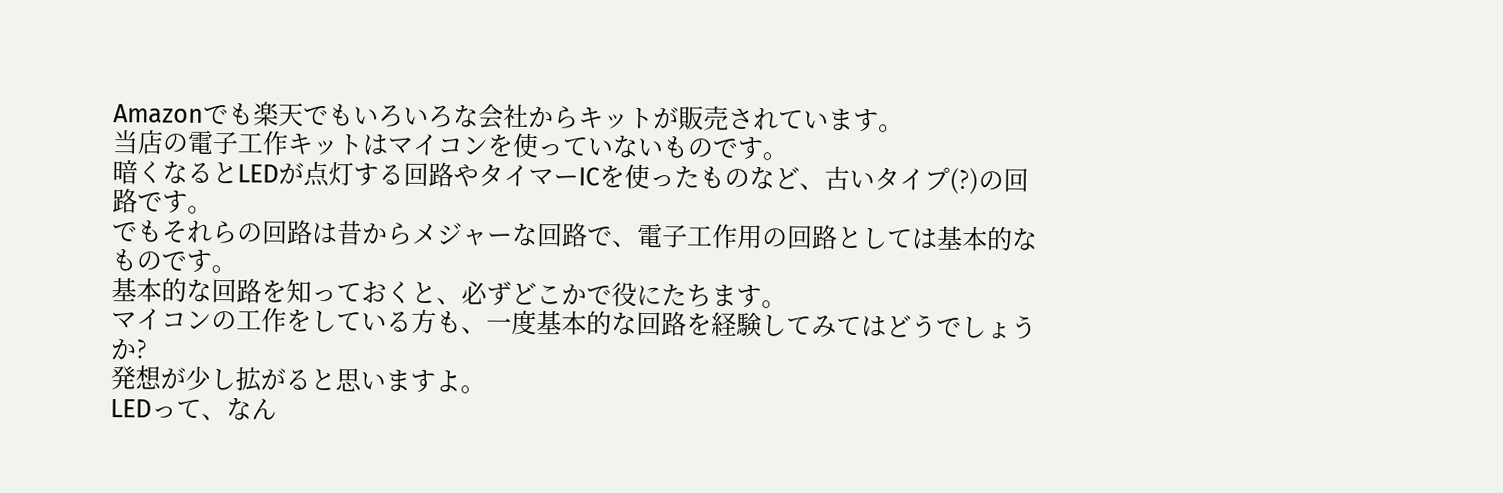Amazonでも楽天でもいろいろな会社からキットが販売されています。
当店の電子工作キットはマイコンを使っていないものです。
暗くなるとLEDが点灯する回路やタイマーICを使ったものなど、古いタイプ(?)の回路です。
でもそれらの回路は昔からメジャーな回路で、電子工作用の回路としては基本的なものです。
基本的な回路を知っておくと、必ずどこかで役にたちます。
マイコンの工作をしている方も、一度基本的な回路を経験してみてはどうでしょうか?
発想が少し拡がると思いますよ。
LEDって、なん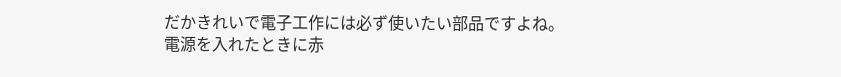だかきれいで電子工作には必ず使いたい部品ですよね。
電源を入れたときに赤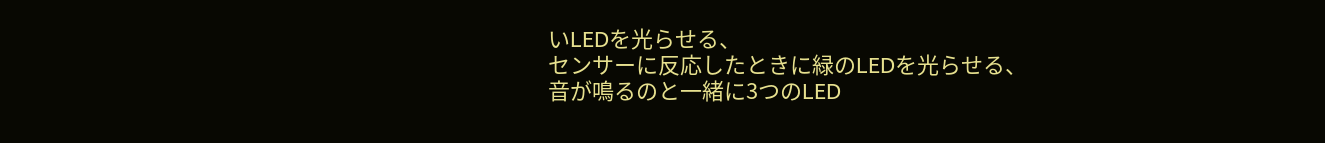いLEDを光らせる、
センサーに反応したときに緑のLEDを光らせる、
音が鳴るのと一緒に3つのLED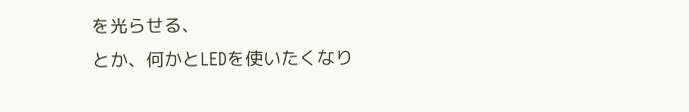を光らせる、
とか、何かとLEDを使いたくなり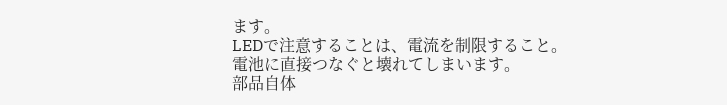ます。
LEDで注意することは、電流を制限すること。
電池に直接つなぐと壊れてしまいます。
部品自体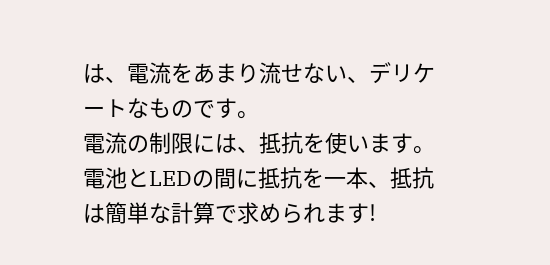は、電流をあまり流せない、デリケートなものです。
電流の制限には、抵抗を使います。
電池とLEDの間に抵抗を一本、抵抗は簡単な計算で求められます!